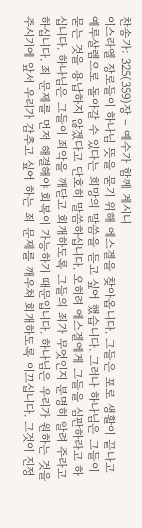찬송가: 325(359)장 – 예수가 함께 계시니
이스라엘 장로들이 하나님 뜻을 묻기 위해 에스겔을 찾아옵니다. 그들은 포로 생활이 끝나고 예루살렘으로 돌아갈 수 있다는 희망의 말씀을 듣고 싶어 했습니다. 그러나 하나님은 그들이 묻는 것을 용납하지 않겠다고 단호히 말씀하십니다. 오히려 에스겔에게 그들을 심판하라고 하십니다. 하나님은 그들이 죄악을 깨닫고 회개하도록 그들의 죄가 무엇인지 분명히 알려 주라고 하십니다. 죄 문제를 먼저 해결해야 회복이 가능하기 때문입니다. 하나님은 우리가 원하는 것을 주시기에 앞서 우리가 감추고 싶어 하는 죄 문제를 깨우쳐 회개하도록 이끄십니다. 그것이 진정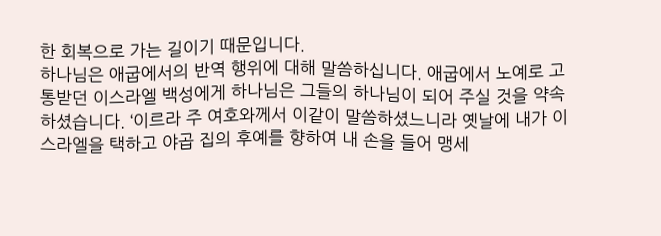한 회복으로 가는 길이기 때문입니다.
하나님은 애굽에서의 반역 행위에 대해 말씀하십니다. 애굽에서 노예로 고통받던 이스라엘 백성에게 하나님은 그들의 하나님이 되어 주실 것을 약속하셨습니다. ‘이르라 주 여호와께서 이같이 말씀하셨느니라 옛날에 내가 이스라엘을 택하고 야곱 집의 후예를 향하여 내 손을 들어 맹세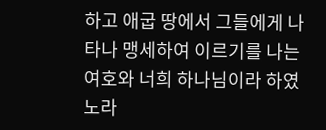하고 애굽 땅에서 그들에게 나타나 맹세하여 이르기를 나는 여호와 너희 하나님이라 하였노라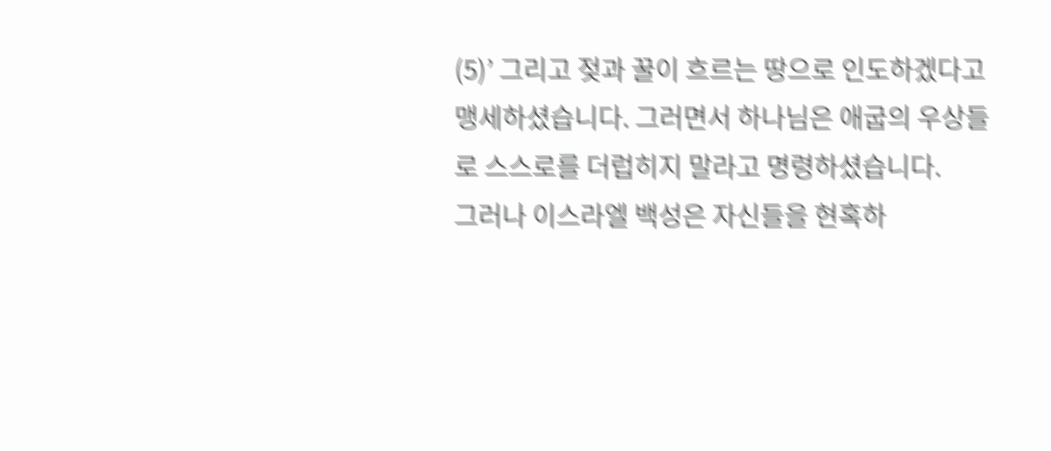(5)’ 그리고 젖과 꿀이 흐르는 땅으로 인도하겠다고 맹세하셨습니다. 그러면서 하나님은 애굽의 우상들로 스스로를 더럽히지 말라고 명령하셨습니다.
그러나 이스라엘 백성은 자신들을 현혹하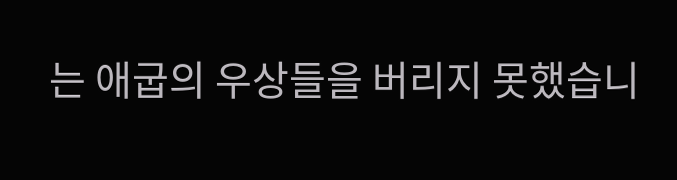는 애굽의 우상들을 버리지 못했습니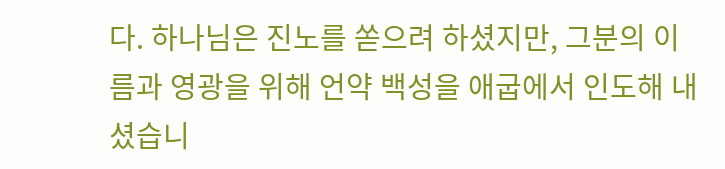다. 하나님은 진노를 쏟으려 하셨지만, 그분의 이름과 영광을 위해 언약 백성을 애굽에서 인도해 내셨습니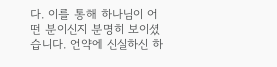다. 이를 통해 하나님이 어떤 분이신지 분명히 보이셨습니다. 언약에 신실하신 하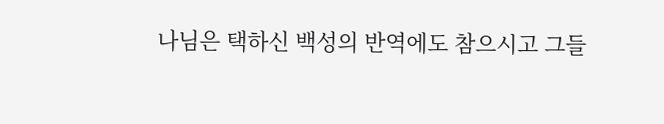나님은 택하신 백성의 반역에도 참으시고 그들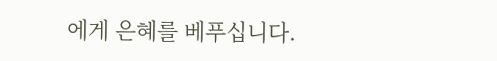에게 은혜를 베푸십니다.